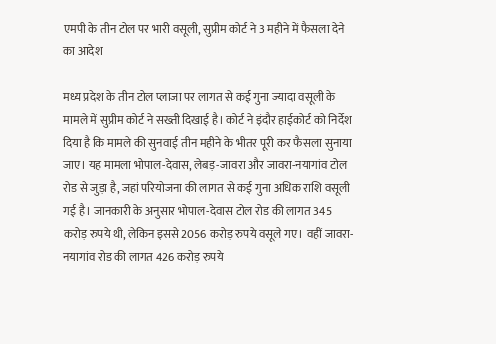एमपी के तीन टोल पर भारी वसूली, सुप्रीम कोर्ट ने 3 महीने में फैसला देने का आदेश

मध्य प्रदेश के तीन टोल प्लाजा पर लागत से कई गुना ज्यादा वसूली के मामले में सुप्रीम कोर्ट ने सख्ती दिखाई है। कोर्ट ने इंदौर हाईकोर्ट को निर्देश दिया है कि मामले की सुनवाई तीन महीने के भीतर पूरी कर फैसला सुनाया जाए। यह मामला भोपाल-देवास, लेबड़-जावरा और जावरा-नयागांव टोल रोड से जुड़ा है, जहां परियोजना की लागत से कई गुना अधिक राशि वसूली गई है। जानकारी के अनुसार भोपाल-देवास टोल रोड की लागत 345 करोड़ रुपये थी, लेकिन इससे 2056 करोड़ रुपये वसूले गए। वहीं जावरा-नयागांव रोड की लागत 426 करोड़ रुपये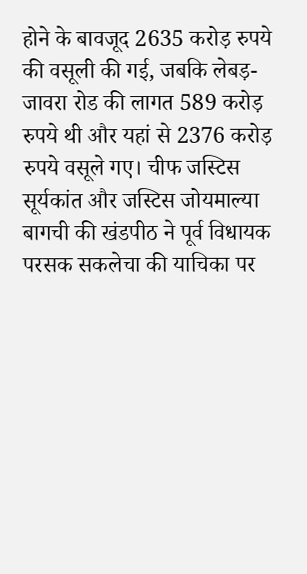होने के बावजूद 2635 करोड़ रुपये की वसूली की गई, जबकि लेबड़-जावरा रोड की लागत 589 करोड़ रुपये थी और यहां से 2376 करोड़ रुपये वसूले गए। चीफ जस्टिस सूर्यकांत और जस्टिस जोयमाल्या बागची की खंडपीठ ने पूर्व विधायक परसक सकलेचा की याचिका पर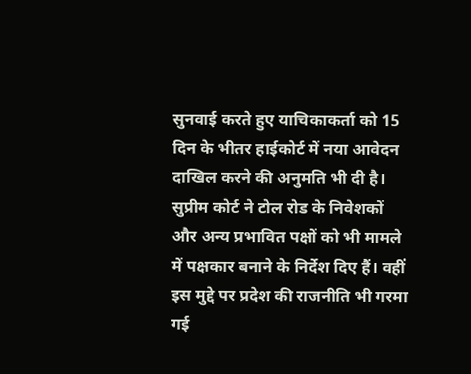सुनवाई करते हुए याचिकाकर्ता को 15 दिन के भीतर हाईकोर्ट में नया आवेदन दाखिल करने की अनुमति भी दी है। सुप्रीम कोर्ट ने टोल रोड के निवेशकों और अन्य प्रभावित पक्षों को भी मामले में पक्षकार बनाने के निर्देश दिए हैं। वहीं इस मुद्दे पर प्रदेश की राजनीति भी गरमा गई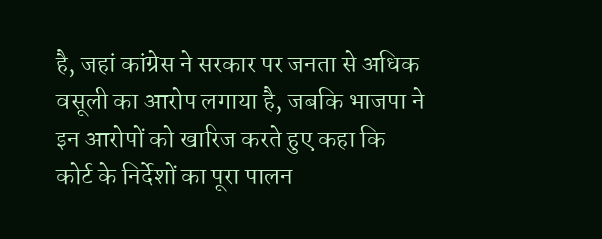है, जहां कांग्रेस ने सरकार पर जनता से अधिक वसूली का आरोप लगाया है, जबकि भाजपा ने इन आरोपों को खारिज करते हुए कहा कि कोर्ट के निर्देशों का पूरा पालन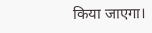किया जाएगा।